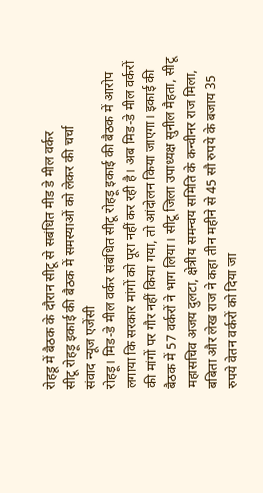रोहडू में बैठक के दौरान सीटू से सबंधित मीड डे मील वर्कर
सीटू रोहड़ू इकाई की बैठक में समस्याओं को लेकर की चर्चा
संवाद न्यूज एजेंसी
रोहड़ू। मिड-डे मील वर्कर संबंधित सीटू रोहड़ू इकाई की बैठक में आरोप लगाया कि सरकार मांगों को पूरा नहीं कर रही है। अब मिड-डे मील वर्करों की मांगों पर गौर नहीं किया गया, तो आंदोलन किया जाएगा। इकाई की बैठक में 57 वर्करों ने भाग लिया। सीटू जिला उपाध्यक्ष सुनील मैहता, सीटू महासचिव अजय दुलटा, क्षेत्रीय समन्वय समिति के कन्वीनर राज मिला, बबिता और लेख राज ने कहा तीन महीने से 45 सौ रुपये के बजाय 35 रुपये वेतन वर्करों को दिया जा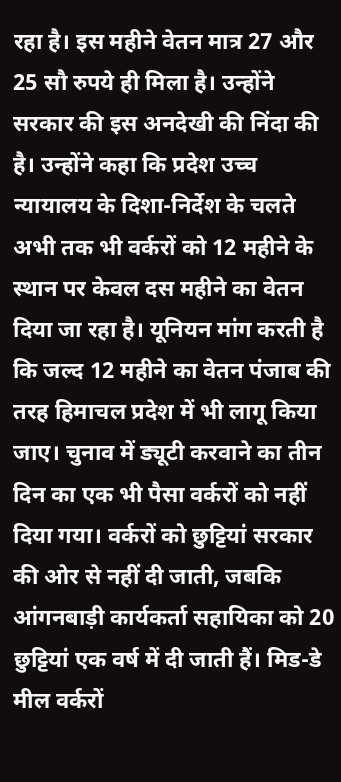रहा है। इस महीने वेतन मात्र 27 और 25 सौ रुपये ही मिला है। उन्होंने सरकार की इस अनदेखी की निंदा की है। उन्होंने कहा कि प्रदेश उच्च न्यायालय के दिशा-निर्देश के चलते अभी तक भी वर्करों को 12 महीने के स्थान पर केवल दस महीने का वेतन दिया जा रहा है। यूनियन मांग करती है कि जल्द 12 महीने का वेतन पंजाब की तरह हिमाचल प्रदेश में भी लागू किया जाए। चुनाव में ड्यूटी करवाने का तीन दिन का एक भी पैसा वर्करों को नहीं दिया गया। वर्करों को छुट्टियां सरकार की ओर से नहीं दी जाती, जबकि आंगनबाड़ी कार्यकर्ता सहायिका को 20 छुट्टियां एक वर्ष में दी जाती हैं। मिड-डे मील वर्करों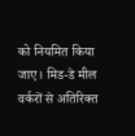को नियमित किया जाए। मिड-डे मील वर्करों से अतिरिक्त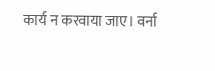कार्य न करवाया जाए। वर्ना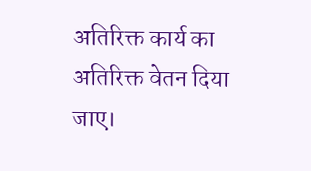अतिरिक्त कार्य का अतिरिक्त वेतन दिया जाए।